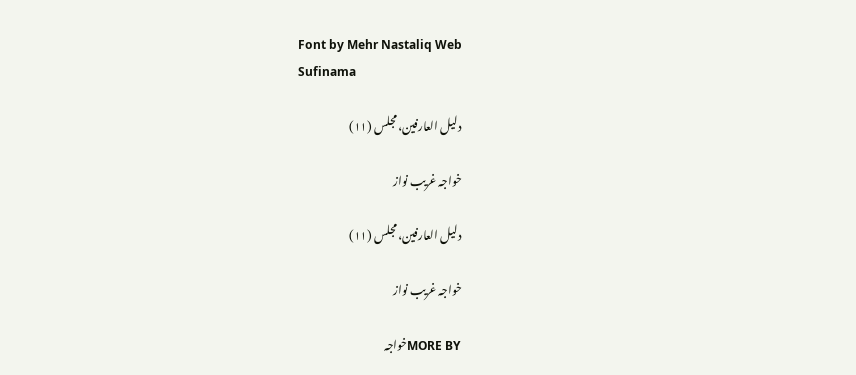Font by Mehr Nastaliq Web
Sufinama

دلیل العارفین، مجلس (۱۱)

خواجہ غریب نواز

دلیل العارفین، مجلس (۱۱)

خواجہ غریب نواز

MORE BYخواجہ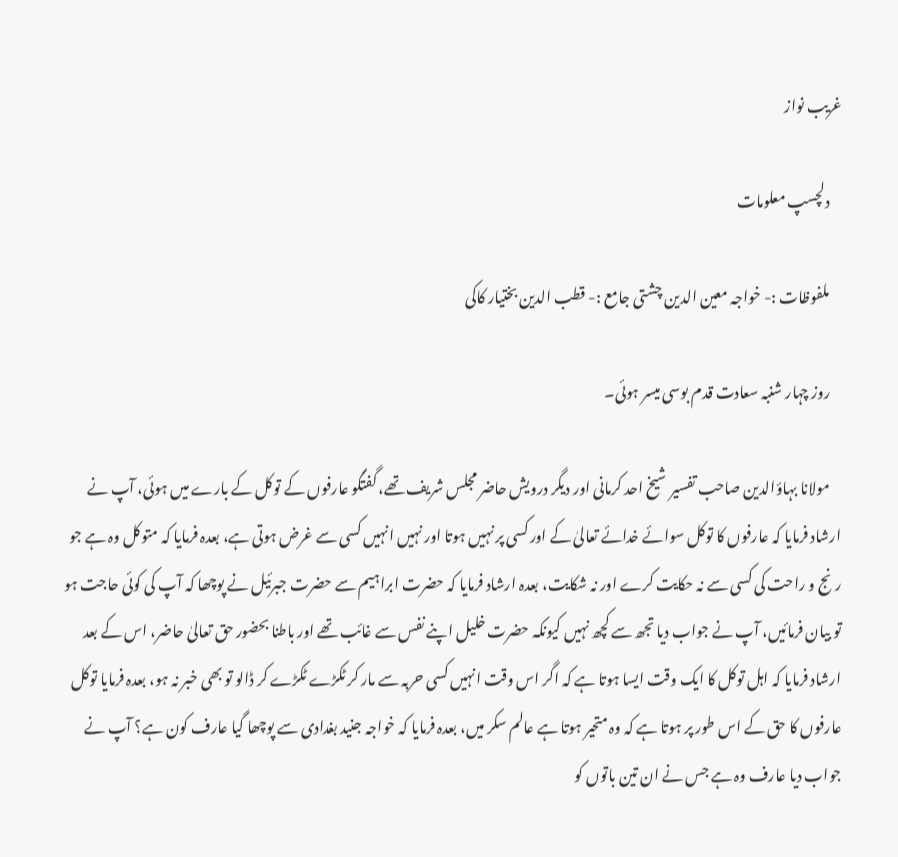غریب نواز

    دلچسپ معلومات

    ملفوظات :- خواجہ معین الدین چشتی جامع :- قطب الدین بختیار کاکی

    روز چہار شنبہ سعادت قدم بوسی میسر ہوئی۔

    مولانا بہاؤالدین صاحب تفسیر شیخ احد کرمانی اور دیگر درویش حاضر مجلس شریف تھے، گفتگو عارفوں کے توکل کے بارے میں ہوئی، آپ نے ارشاد فرمایا کہ عارفوں کا توکل سوائے خدائے تعالیٰ کے اور کسی پر نہیں ہوتا اور نہیں انہیں کسی سے غرض ہوتی ہے، بعدہ فرمایا کہ متوکل وہ ہے جو رنج و راحت کی کسی سے نہ حکایت کرے اور نہ شکایت، بعدہ ارشاد فرمایا کہ حضرت ابراہیم سے حضرت جبرئیل نے پوچھا کہ آپ کی کوئی حاجت ہو تو بیان فرمائیں، آپ نے جواب دیا تجھ سے کچھ نہیں کیونکہ حضرت خلیل اپنے نفس سے غائب تھے اور باطنا بحضور حق تعالیٰ حاضر، اس کے بعد ارشاد فرمایا کہ اہل توکل کا ایک وقت ایسا ہوتا ہے کہ اگر اس وقت انہیں کسی حربہ سے مار کر ٹکڑے ٹکڑے کر ڈالو تو بھی خبر نہ ہو، بعدہ فرمایا توکل عارفوں کا حق کے اس طور پر ہوتا ہے کہ وہ متحیر ہوتا ہے عالم سکر میں، بعدہ فرمایا کہ خواجہ جنید بغدادی سے پوچھا گیا عارف کون ہے؟ آپ نے جواب دیا عارف وہ ہے جس نے ان تین باتوں کو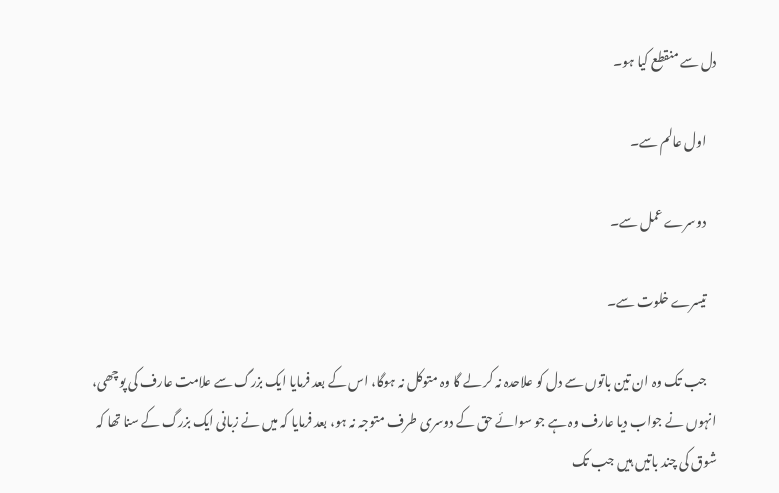دل سے منقطع کیا ہو۔

    اول عالم سے۔

    دوسرے عمل سے۔

    تیسرے خلوت سے۔

    جب تک وہ ان تین باتوں سے دل کو علاحدہ نہ کر لے گا وہ متوکل نہ ہوگا، اس کے بعد فرمایا ایک بزرگ سے علامت عارف کی پوچھی، انہوں نے جواب دیا عارف وہ ہے جو سوائے حق کے دوسری طرف متوجہ نہ ہو، بعد فرمایا کہ میں نے زبانی ایک بزرگ کے سنا تھا کہ شوق کی چند باتیں ہیں جب تک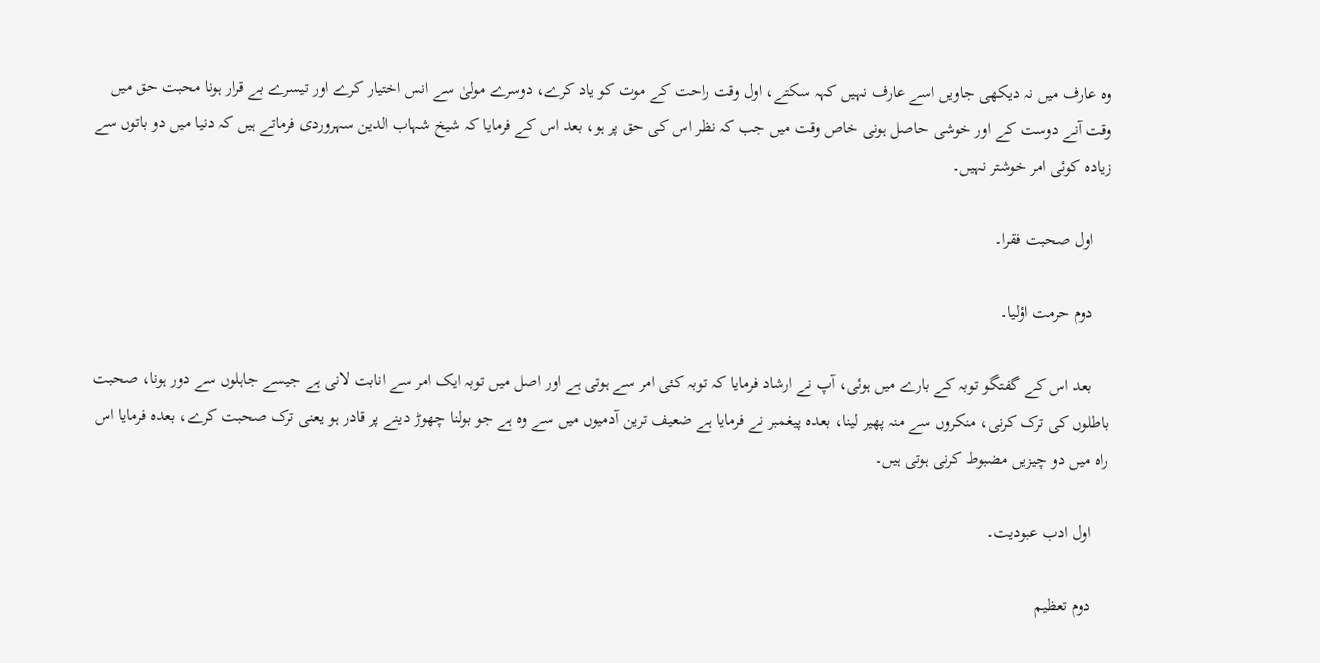وہ عارف میں نہ دیکھی جاویں اسے عارف نہیں کہہ سکتے، اول وقت راحت کے موت کو یاد کرے، دوسرے مولیٰ سے انس اختیار کرے اور تیسرے بے قرار ہونا محبت حق میں وقت آنے دوست کے اور خوشی حاصل ہونی خاص وقت میں جب کہ نظر اس کی حق پر ہو، بعد اس کے فرمایا کہ شیخ شہاب الدین سہروردی فرماتے ہیں کہ دنیا میں دو باتوں سے زیادہ کوئی امر خوشتر نہیں۔

    اول صحبت فقرا۔

    دوم حرمت اؤلیا۔

    بعد اس کے گفتگو توبہ کے بارے میں ہوئی، آپ نے ارشاد فرمایا کہ توبہ کئی امر سے ہوتی ہے اور اصل میں توبہ ایک امر سے انابت لانی ہے جیسے جاہلوں سے دور ہونا، صحبت باطلوں کی ترک کرنی، منکروں سے منہ پھیر لینا، بعدہ پیغمبر نے فرمایا ہے ضعیف ترین آدمیوں میں سے وہ ہے جو بولنا چھوڑ دینے پر قادر ہو یعنی ترک صحبت کرے، بعدہ فرمایا اس راہ میں دو چیزیں مضبوط کرنی ہوتی ہیں۔

    اول ادب عبودیت۔

    دوم تعظیم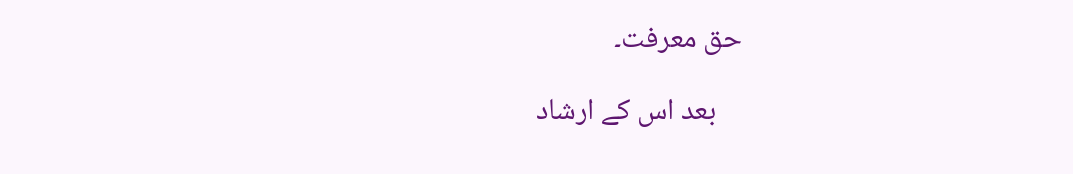حق معرفت۔

    بعد اس کے ارشاد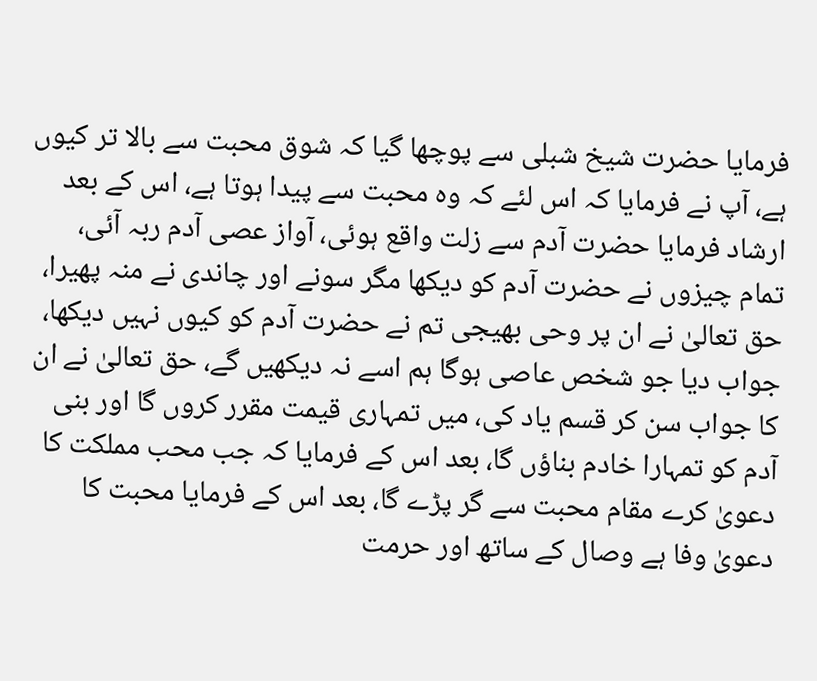فرمایا حضرت شیخ شبلی سے پوچھا گیا کہ شوق محبت سے بالا تر کیوں ہے، آپ نے فرمایا کہ اس لئے کہ وہ محبت سے پیدا ہوتا ہے، اس کے بعد ارشاد فرمایا حضرت آدم سے زلت واقع ہوئی، آواز عصی آدم ربہ آئی، تمام چیزوں نے حضرت آدم کو دیکھا مگر سونے اور چاندی نے منہ پھیرا، حق تعالیٰ نے ان پر وحی بھیجی تم نے حضرت آدم کو کیوں نہیں دیکھا، جواب دیا جو شخص عاصی ہوگا ہم اسے نہ دیکھیں گے، حق تعالیٰ نے ان کا جواب سن کر قسم یاد کی، میں تمہاری قیمت مقرر کروں گا اور بنی آدم کو تمہارا خادم بناؤں گا، بعد اس کے فرمایا کہ جب محب مملکت کا دعویٰ کرے مقام محبت سے گر پڑے گا، بعد اس کے فرمایا محبت کا دعویٰ وفا ہے وصال کے ساتھ اور حرمت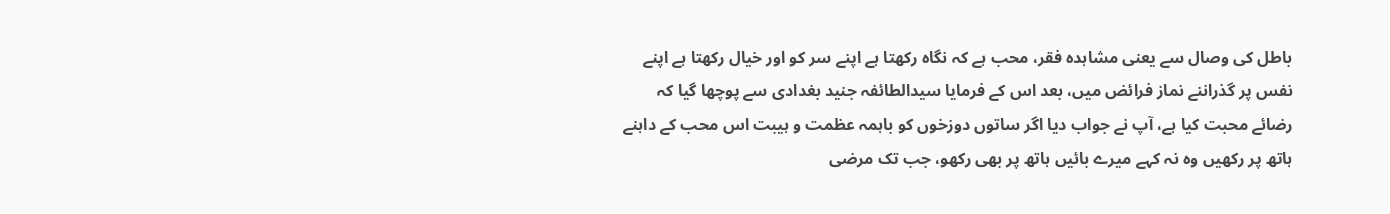باطل کی وصال سے یعنی مشاہدہ فقر، محب ہے کہ نگاہ رکھتا ہے اپنے سر کو اور خیال رکھتا ہے اپنے نفس پر گذراننے نماز فرائض میں، بعد اس کے فرمایا سیدالطائفہ جنید بغدادی سے پوچھا گیا کہ رضائے محبت کیا ہے، آپ نے جواب دیا اگر ساتوں دوزخوں کو باہمہ عظمت و ہیبت اس محب کے داہنے ہاتھ پر رکھیں وہ نہ کہے میرے بائیں ہاتھ پر بھی رکھو، جب تک مرضی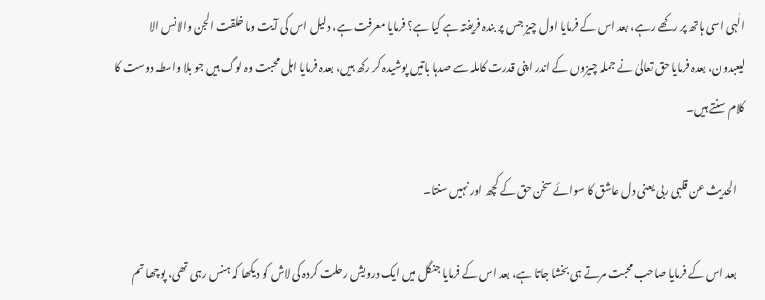الٰہی اسی ہاتھ پر رکھے رہے، بعد اس کے فرمایا اول چیز جس پر بندہ فریفتہ ہے کیا ہے؟ فرمایا معرفت ہے، دلیل اس کی آیت وما خلقت الجن والانس الا لیعبدون، بعدہ فرمایا حق تعالیٰ نے جملہ چیزوں کے اندر اپنی قدرت کاملہ سے صدہا باتیں پوشیدہ کر رکھ ہیں، بعدہ فرمایا اہل محبت وہ لوگ ہیں جو بلا واسطہ دوست کا کلام سنتے ہیں۔

    الحدیث عن قلبی ربی یعنی دل عاشق کا سوائے سخن حق کے کچھ اور نہیں سنتا۔

    بعد اس کے فرمایا صاحب محبت مرتے ہی بخشا جاتا ہے، بعد اس کے فرمایا جنگل میں ایک درویش رحلت کردہ کی لاش کو دیکھا کہ ہنس رہی تھی، پوچھا تم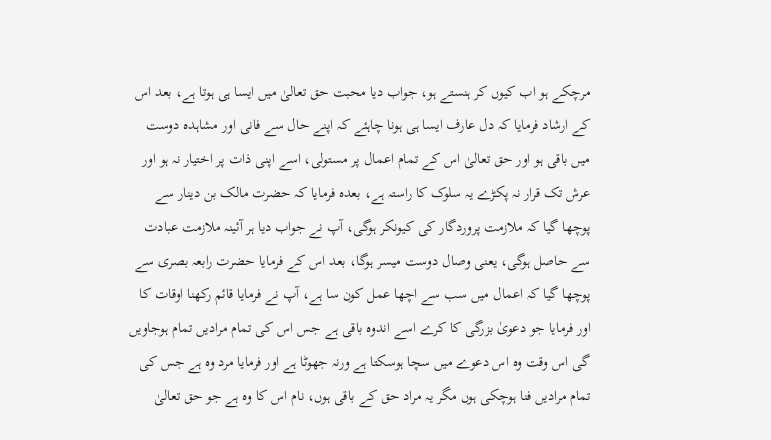مرچکے ہو اب کیوں کر ہنستے ہو، جواب دیا محبت حق تعالیٰ میں ایسا ہی ہوتا ہے، بعد اس کے ارشاد فرمایا کہ دل عارف ایسا ہی ہونا چاہئے کہ اپنے حال سے فانی اور مشاہدہ دوست میں باقی ہو اور حق تعالیٰ اس کے تمام اعمال پر مستولی، اسے اپنی ذات پر اختیار نہ ہو اور عرش تک قرار نہ پکڑے یہ سلوک کا راستہ ہے، بعدہ فرمایا کہ حضرت مالک بن دینار سے پوچھا گیا کہ ملازمت پروردگار کی کیونکر ہوگی، آپ نے جواب دیا ہر آئینہ ملازمت عبادت سے حاصل ہوگی، یعنی وصال دوست میسر ہوگا، بعد اس کے فرمایا حضرت رابعہ بصری سے پوچھا گیا کہ اعمال میں سب سے اچھا عمل کون سا ہے، آپ نے فرمایا قائم رکھنا اوقات کا اور فرمایا جو دعویٰ بزرگی کا کرے اسے اندوہ باقی ہے جس اس کی تمام مرادیں تمام ہوجاویں گی اس وقت وہ اس دعوے میں سچا ہوسکتا ہے ورنہ جھوٹا ہے اور فرمایا مرد وہ ہے جس کی تمام مرادیں فنا ہوچکی ہوں مگر یہ مراد حق کے باقی ہوں، نام اس کا وہ ہے جو حق تعالیٰ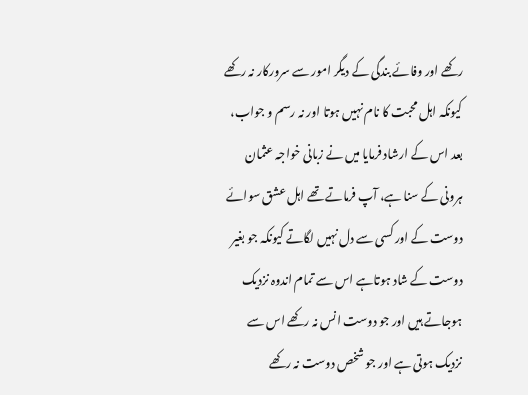رکھے اور وفائے بندگی کے دیگر امور سے سرورکار نہ رکھے کیونکہ اہل محبت کا نام نہیں ہوتا اور نہ رسم و جواب، بعد اس کے ارشاد فرمایا میں نے زبانی خواجہ عثمان ہرونی کے سنا ہے، آپ فرماتے تھے اہل عشق سوائے دوست کے اور کسی سے دل نہیں لگاتے کیونکہ جو بغیر دوست کے شاد ہوتاہے اس سے تمام اندوہ نزدیک ہوجاتے ہیں اور جو دوست انس نہ رکھے اس سے نزدیک ہوتی ہے اور جو شخص دوست نہ رکھے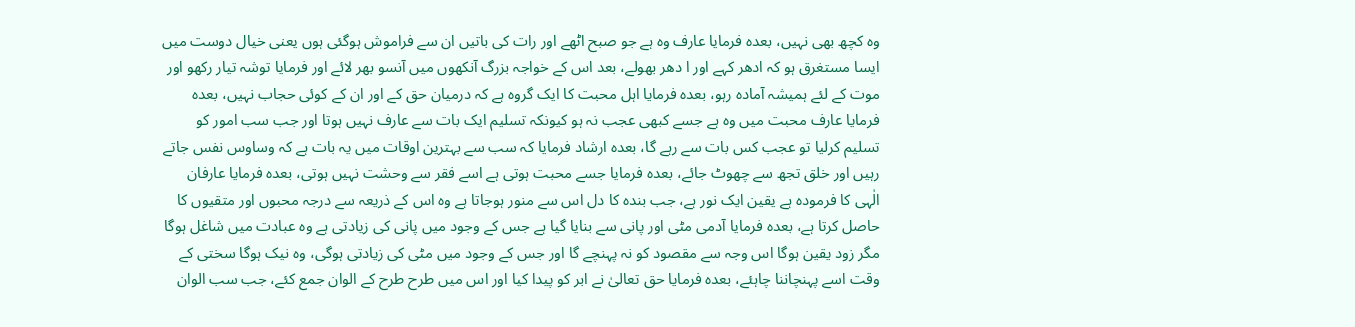وہ کچھ بھی نہیں، بعدہ فرمایا عارف وہ ہے جو صبح اٹھے اور رات کی باتیں ان سے فراموش ہوگئی ہوں یعنی خیال دوست میں ایسا مستغرق ہو کہ ادھر کہے اور ا دھر بھولے، بعد اس کے خواجہ بزرگ آنکھوں میں آنسو بھر لائے اور فرمایا توشہ تیار رکھو اور موت کے لئے ہمیشہ آمادہ رہو، بعدہ فرمایا اہل محبت کا ایک گروہ ہے کہ درمیان حق کے اور ان کے کوئی حجاب نہیں، بعدہ فرمایا عارف محبت میں وہ ہے جسے کبھی عجب نہ ہو کیونکہ تسلیم ایک بات سے عارف نہیں ہوتا اور جب سب امور کو تسلیم کرلیا تو عجب کس بات سے رہے گا، بعدہ ارشاد فرمایا کہ سب سے بہترین اوقات میں یہ بات ہے کہ وساوس نفس جاتے رہیں اور خلق تجھ سے چھوٹ جائے، بعدہ فرمایا جسے محبت ہوتی ہے اسے فقر سے وحشت نہیں ہوتی، بعدہ فرمایا عارفان الٰہی کا فرمودہ ہے یقین ایک نور ہے، جب بندہ کا دل اس سے منور ہوجاتا ہے وہ اس کے ذریعہ سے درجہ محبوں اور متقیوں کا حاصل کرتا ہے، بعدہ فرمایا آدمی مٹی اور پانی سے بنایا گیا ہے جس کے وجود میں پانی کی زیادتی ہے وہ عبادت میں شاغل ہوگا مگر زود یقین ہوگا اس وجہ سے مقصود کو نہ پہنچے گا اور جس کے وجود میں مٹی کی زیادتی ہوگی، وہ نیک ہوگا سختی کے وقت اسے پہنچاننا چاہئے، بعدہ فرمایا حق تعالیٰ نے ابر کو پیدا کیا اور اس میں طرح طرح کے الوان جمع کئے، جب سب الوان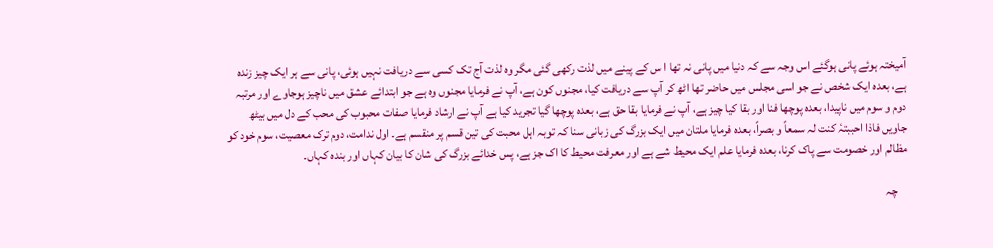آمیختہ ہوئے پانی ہوگئے اس وجہ سے کہ دنیا میں پانی نہ تھا ا س کے پینے میں لذت رکھی گئی مگر وہ لذت آج تک کسی سے دریافت نہیں ہوئی، پانی سے ہر ایک چیز زندہ ہے، بعدہ ایک شخص نے جو اسی مجلس میں حاضر تھا اٹھ کر آپ سے دریافت کیا، مجنوں کون ہے، آپ نے فرمایا مجنوں وہ ہے جو ابتدائے عشق میں ناچیز ہوجاوے اور مرتبہ دوم و سوم میں ناپیدا، بعدہ پوچھا فنا اور بقا کیا چیز ہے، آپ نے فرمایا بقا حق ہے، بعدہ پوچھا گیا تجرید کیا ہے آپ نے ارشاد فرمایا صفات محبوب کی محب کے دل میں بیٹھ جاویں فاذا احببتہٗ کنت لہ سمعاً و بصراً، بعدہ فرمایا ملتان میں ایک بزرگ کی زبانی سنا کہ توبہ اہل محبت کی تین قسم پر منقسم ہے۔ اول ندامت، دوم ترک معصیت، سوم خود کو مظالم اور خصومت سے پاک کرنا، بعدہ فرمایا علم ایک محیط شے ہے اور معرفت محیط کا اک جز ہے، پس خدائے بزرگ کی شان کا بیان کہاں اور بندہ کہاں۔

    چہ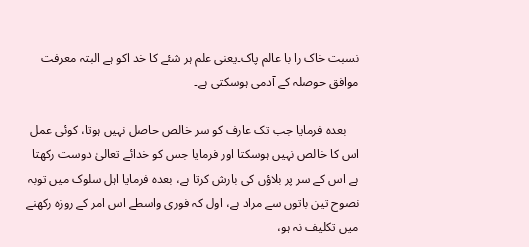نسبت خاک را با عالم پاک۔یعنی علم ہر شئے کا خد اکو ہے البتہ معرفت موافق حوصلہ کے آدمی ہوسکتی ہے۔

    بعدہ فرمایا جب تک عارف کو سر خالص حاصل نہیں ہوتا، کوئی عمل اس کا خالص نہیں ہوسکتا اور فرمایا جس کو خدائے تعالیٰ دوست رکھتا ہے اس کے سر پر بلاؤں کی بارش کرتا ہے، بعدہ فرمایا اہل سلوک میں توبہ نصوح تین باتوں سے مراد ہے، اول کہ فوری واسطے اس امر کے روزہ رکھنے میں تکلیف نہ ہو،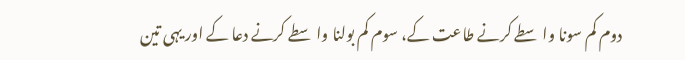دوم کم سونا واسطے کرنے طاعت کے، سوم کم بولنا واسطے کرنے دعا کے اور یہی تین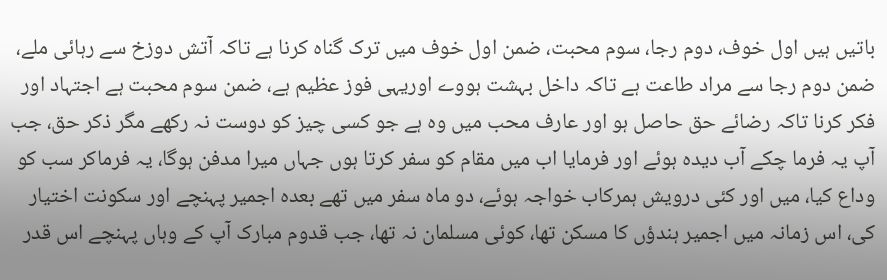باتیں ہیں اول خوف، دوم رجا، سوم محبت، ضمن اول خوف میں ترک گناہ کرنا ہے تاکہ آتش دوزخ سے رہائی ملے، ضمن دوم رجا سے مراد طاعت ہے تاکہ داخل بہشت ہووے اوریہی فوز عظیم ہے، ضمن سوم محبت ہے اجتہاد اور فکر کرنا تاکہ رضائے حق حاصل ہو اور عارف محب میں وہ ہے جو کسی چیز کو دوست نہ رکھے مگر ذکر حق، جب آپ یہ فرما چکے آب دیدہ ہوئے اور فرمایا اب میں مقام کو سفر کرتا ہوں جہاں میرا مدفن ہوگا، یہ فرماکر سب کو وداع کیا، میں اور کئی درویش ہمرکاب خواجہ ہوئے، دو ماہ سفر میں تھے بعدہ اجمیر پہنچے اور سکونت اختیار کی، اس زمانہ میں اجمیر ہندؤں کا مسکن تھا، کوئی مسلمان نہ تھا، جب قدوم مبارک آپ کے وہاں پہنچے اس قدر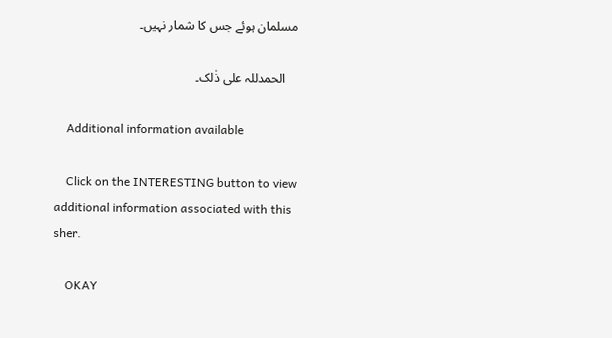مسلمان ہوئے جس کا شمار نہیں۔

    الحمدللہ علی ذٰلک۔

    Additional information available

    Click on the INTERESTING button to view additional information associated with this sher.

    OKAY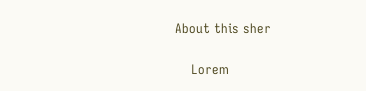About this sher

    Lorem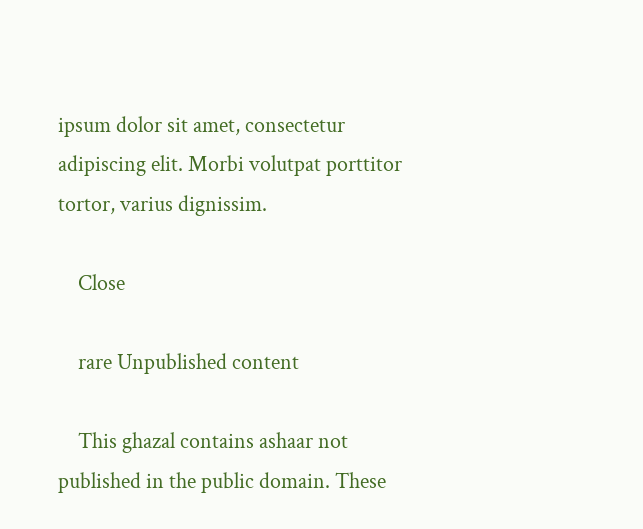ipsum dolor sit amet, consectetur adipiscing elit. Morbi volutpat porttitor tortor, varius dignissim.

    Close

    rare Unpublished content

    This ghazal contains ashaar not published in the public domain. These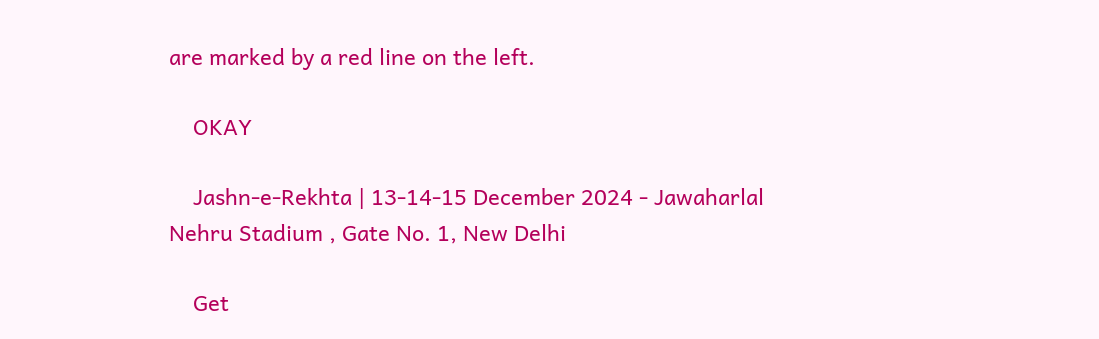are marked by a red line on the left.

    OKAY

    Jashn-e-Rekhta | 13-14-15 December 2024 - Jawaharlal Nehru Stadium , Gate No. 1, New Delhi

    Get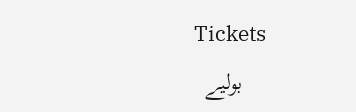Tickets
    بولیے